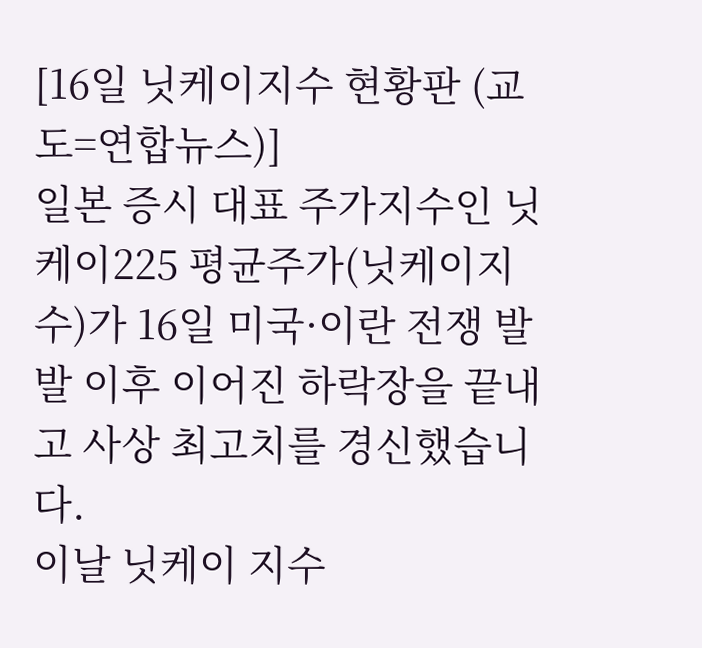[16일 닛케이지수 현황판 (교도=연합뉴스)]
일본 증시 대표 주가지수인 닛케이225 평균주가(닛케이지수)가 16일 미국·이란 전쟁 발발 이후 이어진 하락장을 끝내고 사상 최고치를 경신했습니다.
이날 닛케이 지수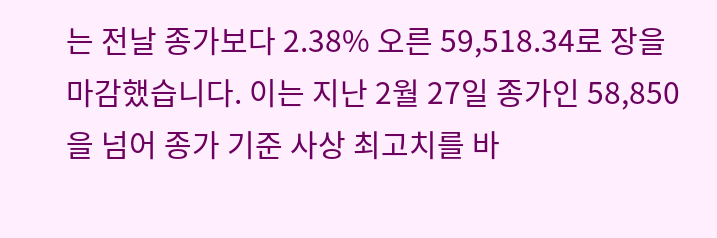는 전날 종가보다 2.38% 오른 59,518.34로 장을 마감했습니다. 이는 지난 2월 27일 종가인 58,850을 넘어 종가 기준 사상 최고치를 바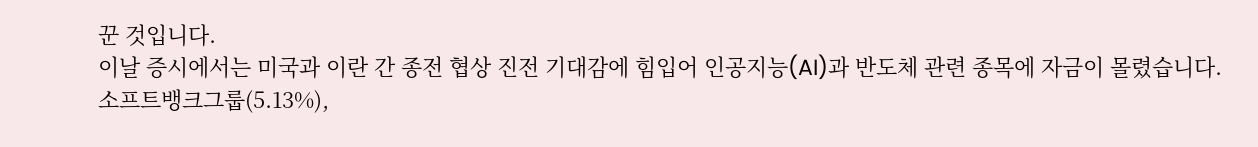꾼 것입니다.
이날 증시에서는 미국과 이란 간 종전 협상 진전 기대감에 힘입어 인공지능(AI)과 반도체 관련 종목에 자금이 몰렸습니다.
소프트뱅크그룹(5.13%),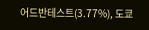어드반테스트(3.77%), 도쿄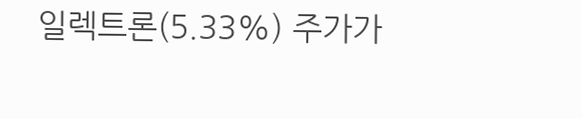일렉트론(5.33%) 주가가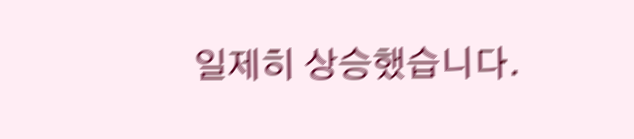일제히 상승했습니다.